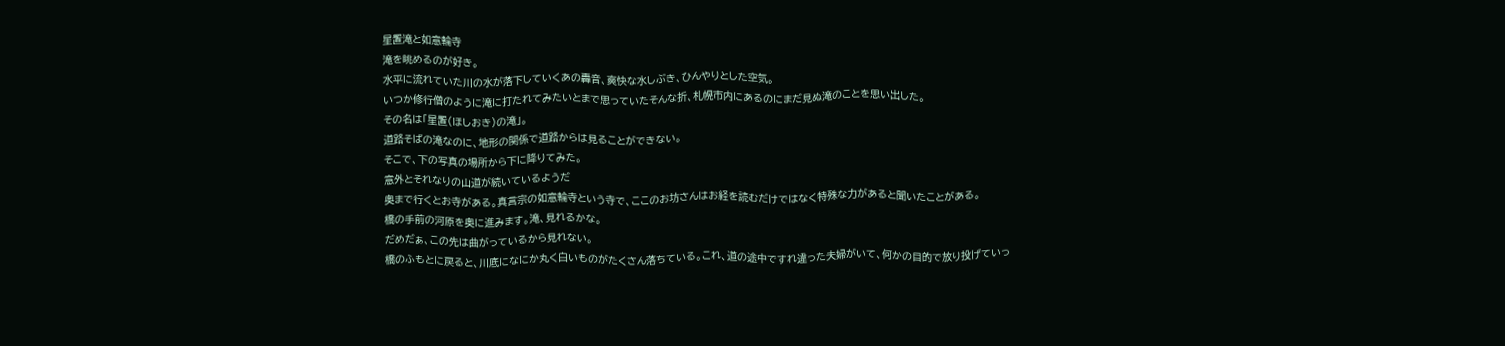星置滝と如意輪寺
滝を眺めるのが好き。
水平に流れていた川の水が落下していくあの轟音、爽快な水しぶき、ひんやりとした空気。
いつか修行僧のように滝に打たれてみたいとまで思っていたそんな折、札幌市内にあるのにまだ見ぬ滝のことを思い出した。
その名は「星置(ほしおき)の滝」。
道路そばの滝なのに、地形の関係で道路からは見ることができない。
そこで、下の写真の場所から下に降りてみた。
意外とそれなりの山道が続いているようだ
奥まで行くとお寺がある。真言宗の如意輪寺という寺で、ここのお坊さんはお経を読むだけではなく特殊な力があると聞いたことがある。
橋の手前の河原を奥に進みます。滝、見れるかな。
だめだぁ、この先は曲がっているから見れない。
橋のふもとに戻ると、川底になにか丸く白いものがたくさん落ちている。これ、道の途中ですれ違った夫婦がいて、何かの目的で放り投げていっ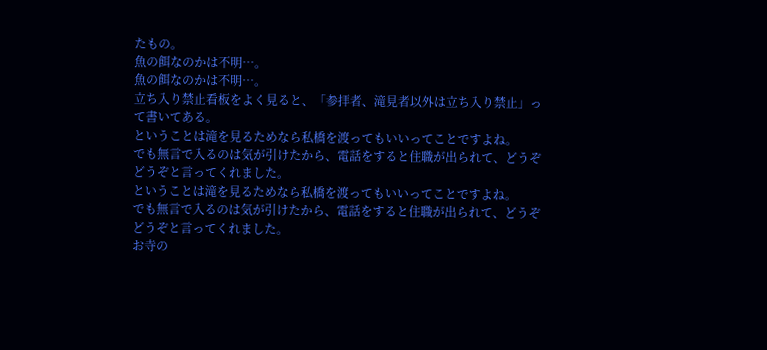たもの。
魚の餌なのかは不明…。
魚の餌なのかは不明…。
立ち入り禁止看板をよく見ると、「参拝者、滝見者以外は立ち入り禁止」って書いてある。
ということは滝を見るためなら私橋を渡ってもいいってことですよね。
でも無言で入るのは気が引けたから、電話をすると住職が出られて、どうぞどうぞと言ってくれました。
ということは滝を見るためなら私橋を渡ってもいいってことですよね。
でも無言で入るのは気が引けたから、電話をすると住職が出られて、どうぞどうぞと言ってくれました。
お寺の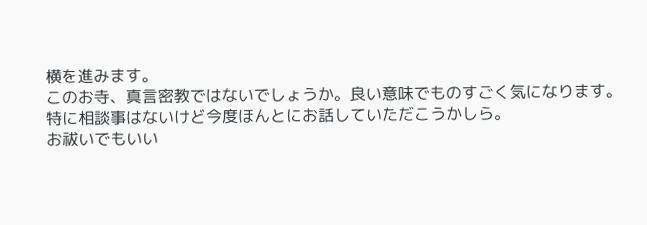横を進みます。
このお寺、真言密教ではないでしょうか。良い意味でものすごく気になります。
特に相談事はないけど今度ほんとにお話していただこうかしら。
お祓いでもいい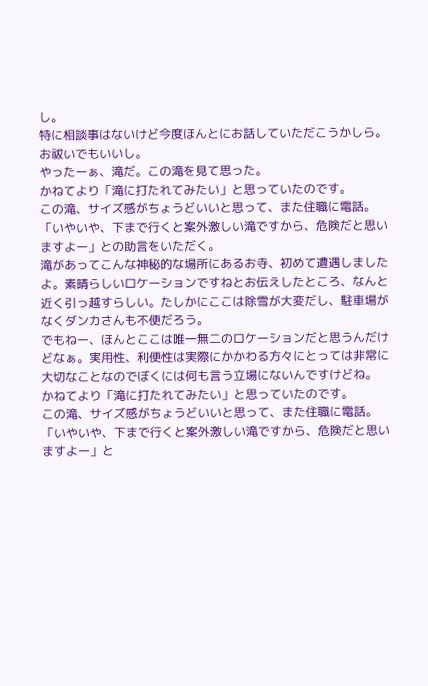し。
特に相談事はないけど今度ほんとにお話していただこうかしら。
お祓いでもいいし。
やったーぁ、滝だ。この滝を見て思った。
かねてより「滝に打たれてみたい」と思っていたのです。
この滝、サイズ感がちょうどいいと思って、また住職に電話。
「いやいや、下まで行くと案外激しい滝ですから、危険だと思いますよー」との助言をいただく。
滝があってこんな神秘的な場所にあるお寺、初めて遭遇しましたよ。素晴らしいロケーションですねとお伝えしたところ、なんと近く引っ越すらしい。たしかにここは除雪が大変だし、駐車場がなくダンカさんも不便だろう。
でもねー、ほんとここは唯一無二のロケーションだと思うんだけどなぁ。実用性、利便性は実際にかかわる方々にとっては非常に大切なことなのでぼくには何も言う立場にないんですけどね。
かねてより「滝に打たれてみたい」と思っていたのです。
この滝、サイズ感がちょうどいいと思って、また住職に電話。
「いやいや、下まで行くと案外激しい滝ですから、危険だと思いますよー」と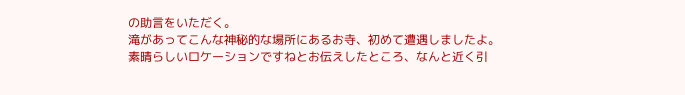の助言をいただく。
滝があってこんな神秘的な場所にあるお寺、初めて遭遇しましたよ。素晴らしいロケーションですねとお伝えしたところ、なんと近く引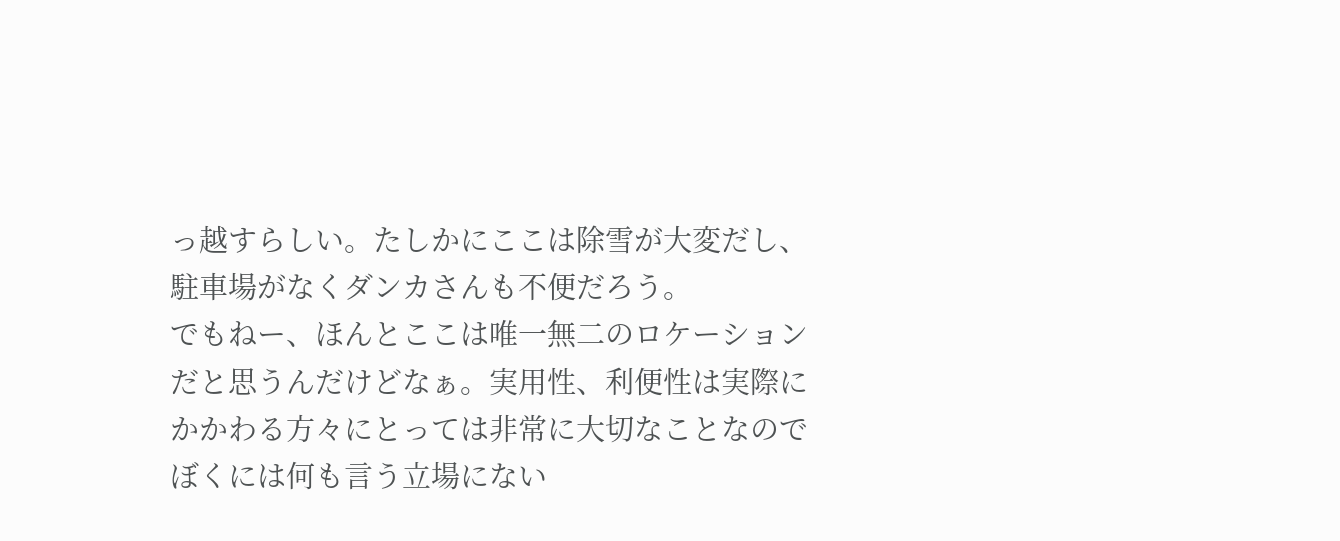っ越すらしい。たしかにここは除雪が大変だし、駐車場がなくダンカさんも不便だろう。
でもねー、ほんとここは唯一無二のロケーションだと思うんだけどなぁ。実用性、利便性は実際にかかわる方々にとっては非常に大切なことなのでぼくには何も言う立場にない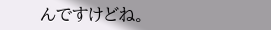んですけどね。